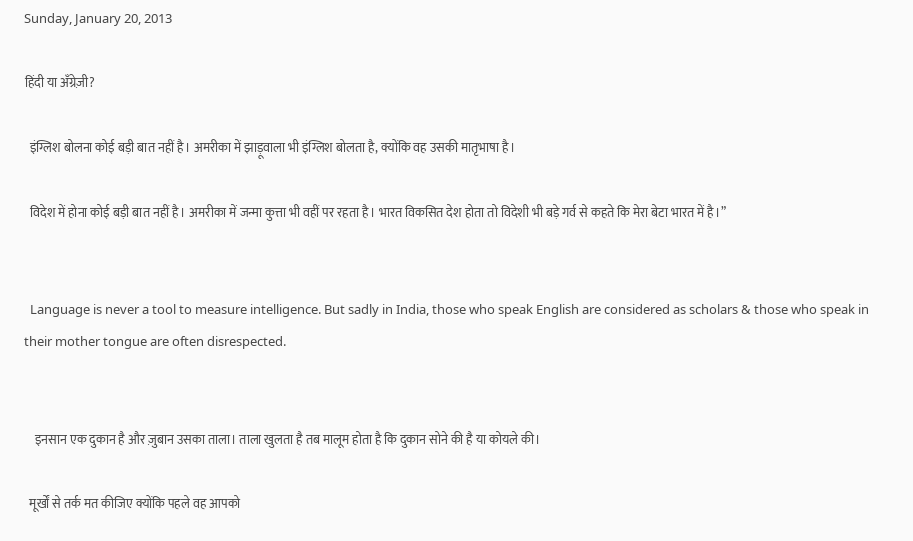Sunday, January 20, 2013

हिंदी या अँग्रेज़ी?

  इंग्लिश बोलना कोई बड़ी बात नहीं है। अमरीका में झाड़ूवाला भी इंग्लिश बोलता है, क्योंकि वह उसकी मातृभाषा है।

  विदेश में होना कोई बड़ी बात नहीं है। अमरीका में जन्मा कुत्ता भी वहीं पर रहता है। भारत विकसित देश होता तो विदेशी भी बड़े गर्व से कहते कि मेरा बेटा भारत में है।”


  Language is never a tool to measure intelligence. But sadly in India, those who speak English are considered as scholars & those who speak in their mother tongue are often disrespected.


    इनसान एक दुकान है और ज़ुबान उसका ताला। ताला खुलता है तब मालूम होता है कि दुकान सोने की है या कोयले की।

  मूर्खों से तर्क मत कीजिए क्योंकि पहले वह आपको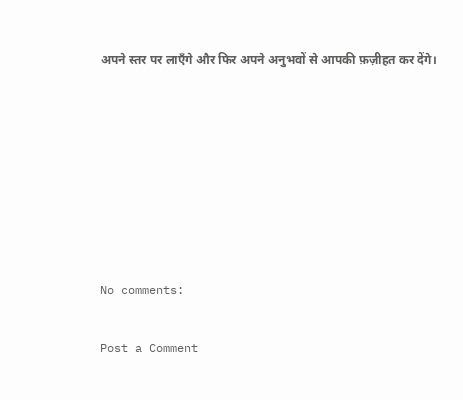अपने स्तर पर लाएँगे और फिर अपने अनुभवों से आपकी फ़ज़ीहत कर देंगे।







No comments:

Post a Comment